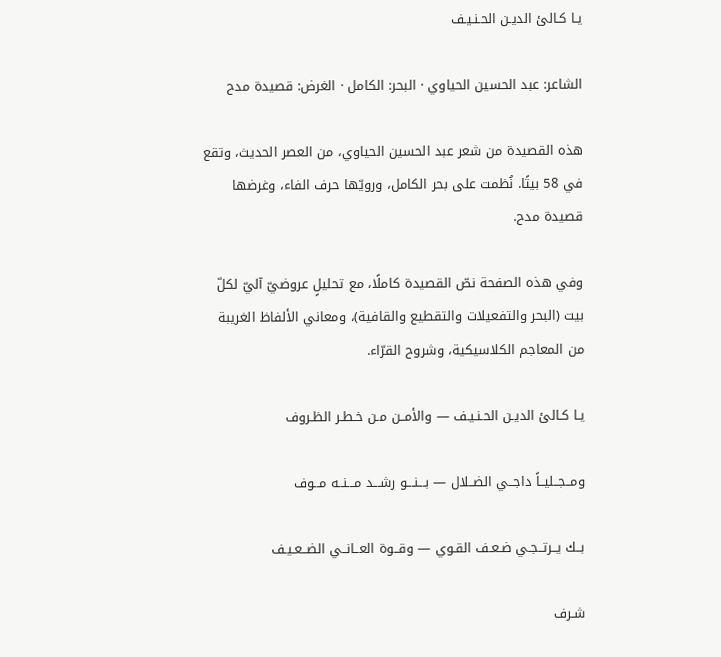يـا كـالئ الديـن الحـنـيـف

الشاعر: عبد الحسين الحياوي · البحر: الكامل · الغرض: قصيدة مدح

هذه القصيدة من شعر عبد الحسين الحياوي، من العصر الحديث، وتقع في 58 بيتًا. نُظمت على بحر الكامل، ورويّها حرف الفاء، وغرضها قصيدة مدح.

وفي هذه الصفحة نصّ القصيدة كاملًا، مع تحليلٍ عروضيّ آليّ لكلّ بيت (البحر والتفعيلات والتقطيع والقافية)، ومعاني الألفاظ الغريبة من المعاجم الكلاسيكية، وشروح القرّاء.

يـا كـالئ الديـن الحـنـيـف — والأمــن مـن خـطـر الظـروف

ومــجــليــاً داجــي الضــلال — بـــنـــو رشـــد مـــنــه مــوف

بــك يــرتــجـي ضـعـف القـوي — وقــوة العــانــي الضــعـيـف

شـرف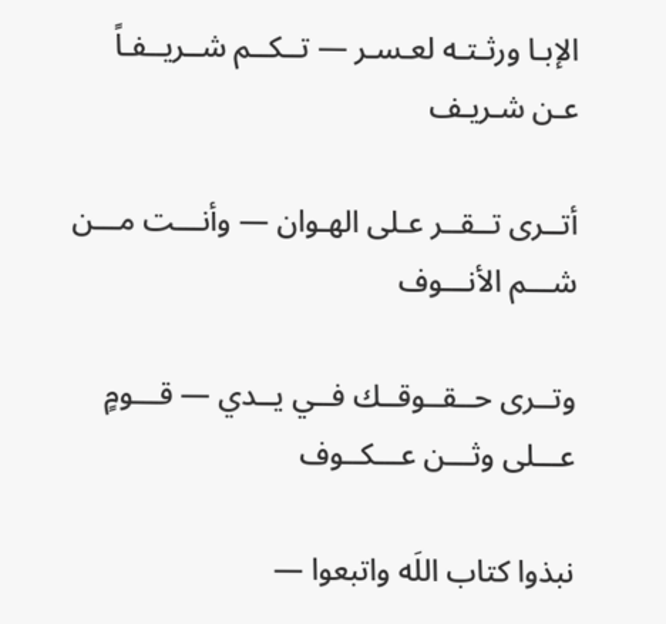الإبـا ورثـتـه لعـسـر — تــكــم شــريــفـاً عـن شـريـف

أتــرى تــقــر عـلى الهـوان — وأنـــت مـــن شـــم الأنـــوف

وتــرى حــقــوقــك فــي يــدي — قـــومٍ عـــلى وثـــن عـــكــوف

نبذوا كتاب اللَه واتبعوا —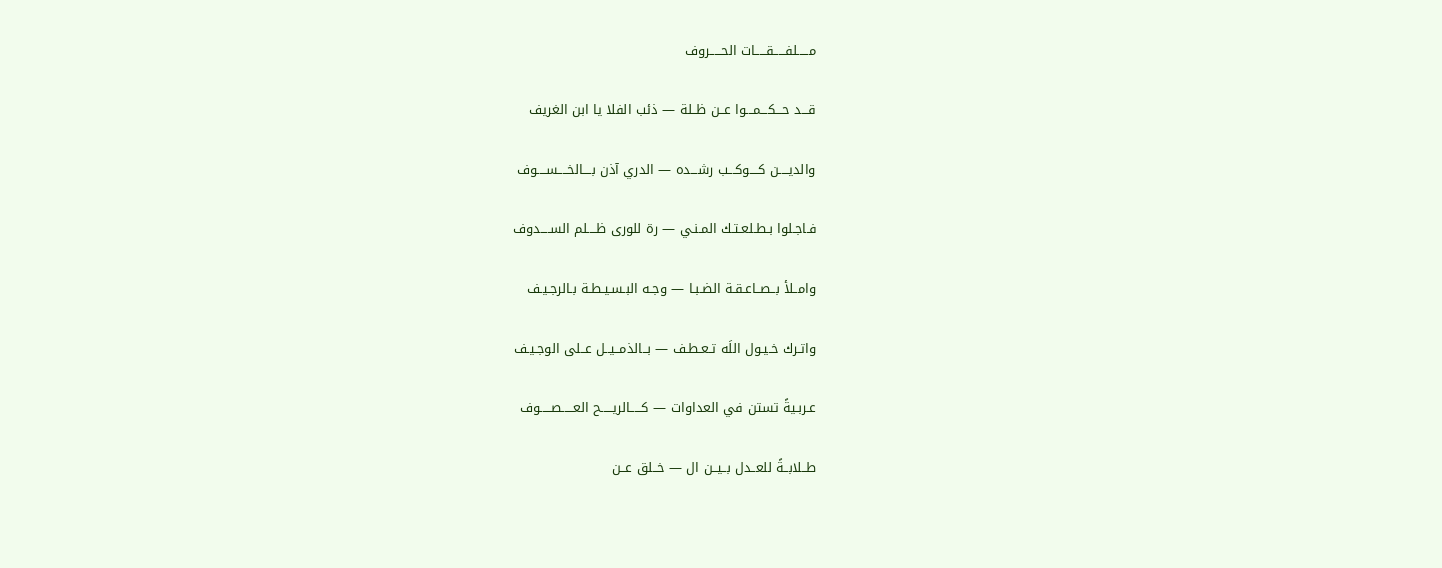مـــــلفـــــقـــــات الحـــــروف

قـــد حـــكـــمـــوا عــن ظــلة — ذئب الفلا يا ابن الغريف

والديــــن كــــوكـــب رشـــده — الدري آذن بــــالخــــســــوف

فـاجـلوا بـطـلعـتـك المـنـي — رة للورى ظــــلم الســــدوف

وامــلأ بــصــاعـقـة الضـبـا — وجـه البـسـيـطـة بـالرجـيـف

واتـرك خـيـول اللَه تـعـطـف — بــالذمــيــل عــلى الوجـيـف

عـربـيةً تستن في العداوات — كـــــالريـــــح العـــــصـــــوف

طــلابــةً للعــدل بــيــن ال — خــلق عــن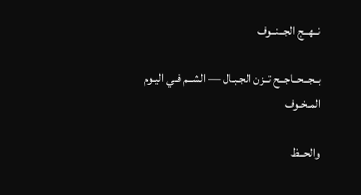نــهــج الجــنــوف

بــجــحــاجــح تــزن الجـبـال — الشــم فـي اليـوم المـخـوف

والحــظ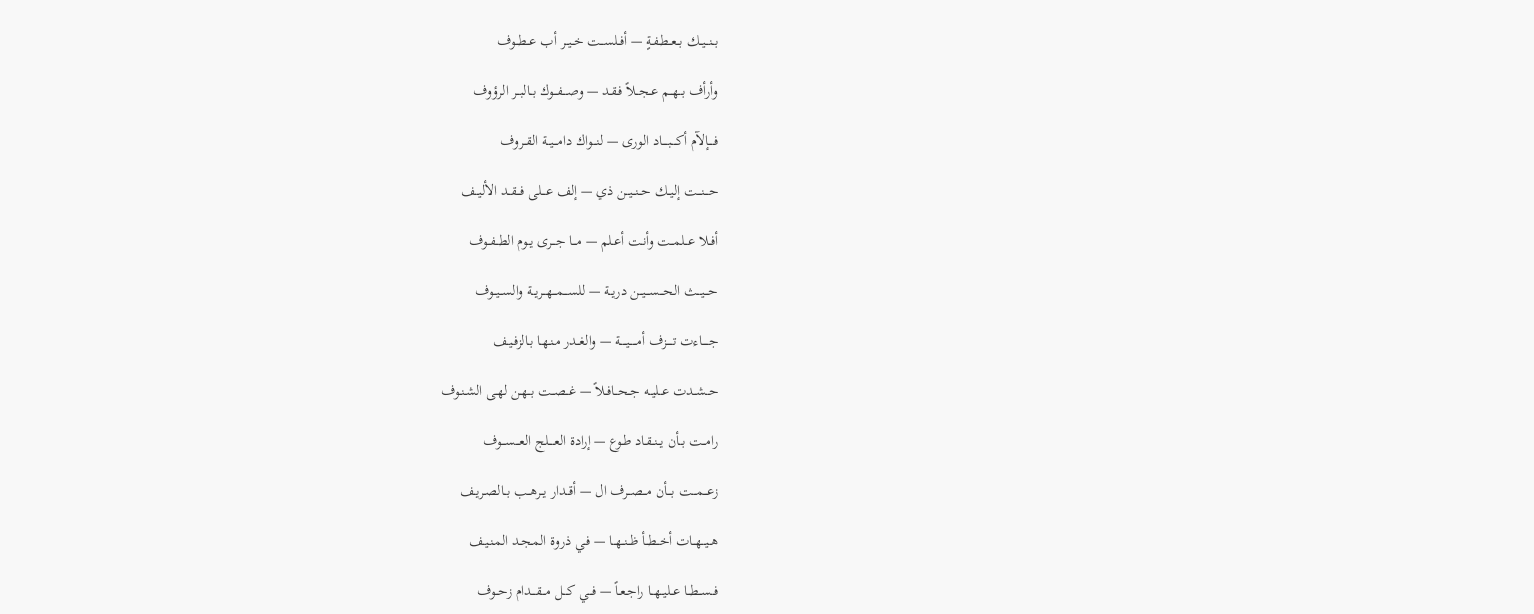بــنــيــك بــعــطـفـةٍ — أفــلســت خــيــر أب عــطــوف

وأرأف بــهــم عــجــلاً فـقـد — وصـــفـــوك بــالبــر الرؤوف

فــــإلآم أكــــبــــاد الورى — لنـــواك دامـــيــة القــروف

حـــنـــت إليــك حــنــيــن ذي — إلف عـــلى فـــقــد الأليــف

أفــلا عــلمــت وأنـت أعـلم — مـــا جـــرى يــوم الطــفــوف

حـــيـــث الحـــســـيــن دريــة — للســـمـــهــريــة والســيــوف

جـــــاءت تـــــزف أمـــــيـــــة — والغــدر مـنـهـا بـالزفـيـف

حــشــدت عــليــه جــحــافــلاً — غــصــت بــهـن لهـى الشـنـوف

رامــت بــأن يــنــقـاد طـوع — إرادة العــــلج العـــســـوف

زعـــمـــت بـــأن مـــصــرف ال — أقــدار يــرهــب بــالصـريـف

هــيــهــات أخــطــأ ظــنــهــا — فـي ذروة المـجـد المـنـيـف

فــســطــا عــليــهــا راجـعـاً — فـــي كـــل مـــقـــدام زحــوف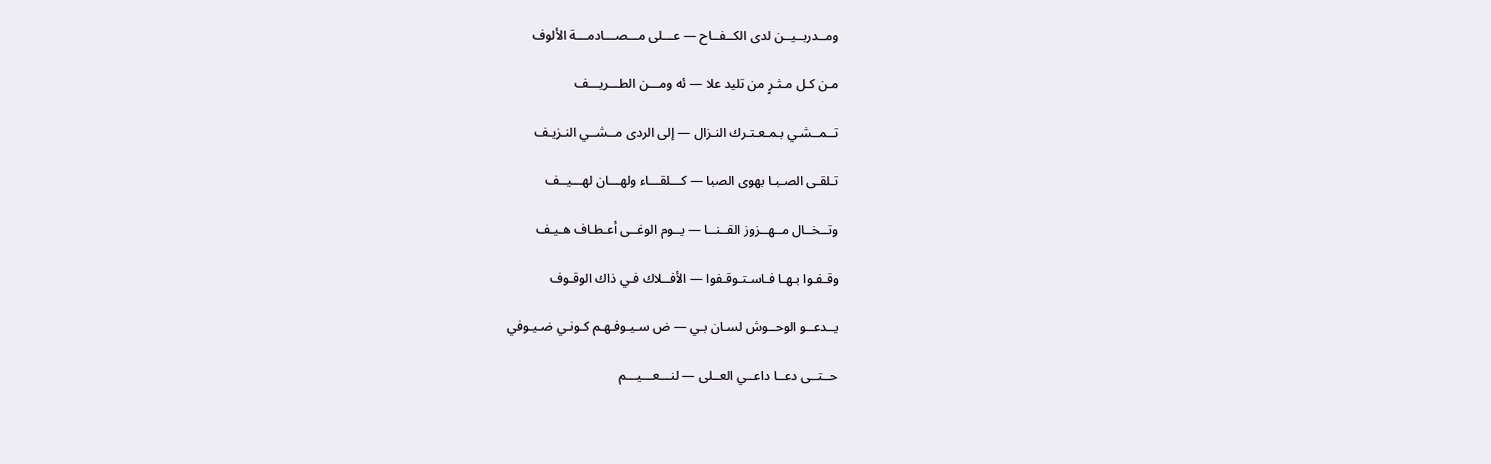ومــدربــيــن لدى الكــفــاح — عـــلى مـــصـــادمـــة الألوف

مـن كـل مـثـرٍ من تليد علا — ئه ومـــن الطـــريـــف

تــمــشـي بـمـعـتـرك النـزال — إلى الردى مــشــي النـزيـف

تـلقـى الصـبـا بهوى الصبا — كـــلقـــاء ولهـــان لهـــيــف

وتــخــال مــهــزوز القــنــا — يــوم الوغــى أعـطـاف هـيـف

وقـفـوا بـهـا فـاسـتـوقـفوا — الأفــلاك فـي ذاك الوقـوف

يــدعــو الوحــوش لسـان بـي — ض سـيـوفـهـم كـونـي ضـيـوفي

حــتــى دعــا داعــي العــلى — لنـــعـــيـــم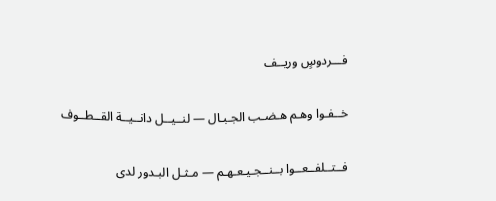فـــردوسٍ وريــف

خــفـوا وهـم هـضـب الجـبـال — لنــيــل دانــيــة القــطــوف

فــتــلفــعــوا بــنــجـيـعـهـم — مـثـل البـدور لدى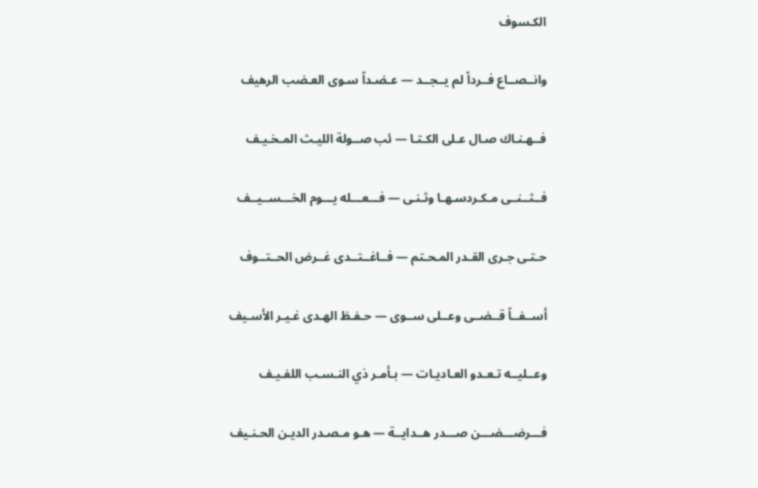الكـسوف

وانــصــاع فــرداً لم يــجــد — عـضـداً سـوى العـضب الرهيف

فــهـنـاك صـال عـلى الكـتـا — ئب صــولة الليـث المـخـيـف

فــثــنــى مـكـردسـهـا وثـنـى — فـــعـــله يـــوم الخـــســيــف

حـتـى جـرى القـدر المـحـتم — فــاغــتــدى غــرض الحــتــوف

أســفــاً قــضــى وعــلى ســوى — حـفـظ الهـدى غـيـر الأسـيف

وعــليــه تـعـدو العـاديـات — بـأمـر ذي النـسـب اللفـيـف

فـــرضـــضـــن صـــدر هــدايــة — هـو مـصـدر الديـن الحـنـيف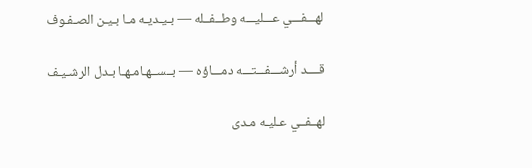لهـــفـــي عـــليـــه وطــفــله — بـيـديـه مـا بـيـن الصـفـوف

قــــد أرشـــفـــتـــه دمـــاؤه — بــســهـامـهـا بـدل الرشـيـف

لهــفــي عـليـه مـدى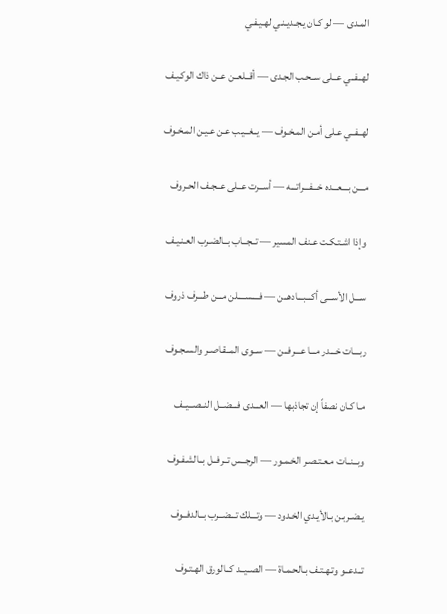المـدى — لو كـان يـجـديـنـي لهـيـفـي

لهــفــي عــلى ســحـب الجـدى — أقــلعــن عــن ذاك الوكـيـف

لهــفــي عـلى أمـن المـخـوف — يــغــيـب عـن عـيـن المـخـوف

مـــن بـــعـــده خـــفـــراتـــه — أســرت عــلى عــجـف الحـروف

وإذا اشـتـكـت عـنف المسير — تــجــاب بــالضـرب العـنـيـف

ســـل الأســـى أكـــبـــادهــن — فــــســــلن مـــن طـــرف ذروف

ربـــات خـــدر مـــا عـــرفــن — ســوى المــقـاصـر والسـجـوف

مـا كـان نصفاً إن تجاذبها — العـــدى فـــضــل النــصــيــف

وبــنــات مـعـتـصـر الخـمـور — الرجــس تــرفــل بــالشـفـوف

يـضـربـن بـالأيـدي الخـدود — وتـــلك تـــضــرب بــالدفــوف

تــدعــو وتـهـتـف بـالحـمـاة — الصــيــد كــالورق الهـتـوف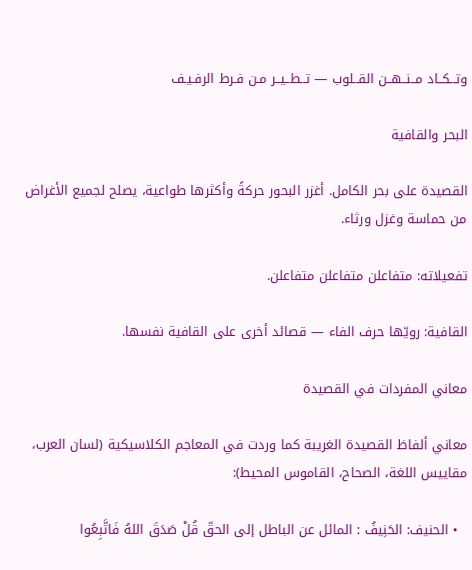وتــكــاد مــنــهــن القــلوب — تــطــيــر مـن فـرط الرفـيـف

البحر والقافية

القصيدة على بحر الكامل. أغزر البحور حركةً وأكثرها طواعية، يصلح لجميع الأغراض من حماسة وغزل ورثاء.

تفعيلاته: متفاعلن متفاعلن متفاعلن.

القافية: رويّها حرف الفاء — قصائد أخرى على القافية نفسها.

معاني المفردات في القصيدة

معاني ألفاظ القصيدة الغريبة كما وردت في المعاجم الكلاسيكية (لسان العرب، مقاييس اللغة، الصحاح، القاموس المحيط):

  • الحنيف: الحَنِيفُ : المائل عن الباطل إلى الحقّ قُلْ صَدَقَ اللهُ فَاتَّبِعُوا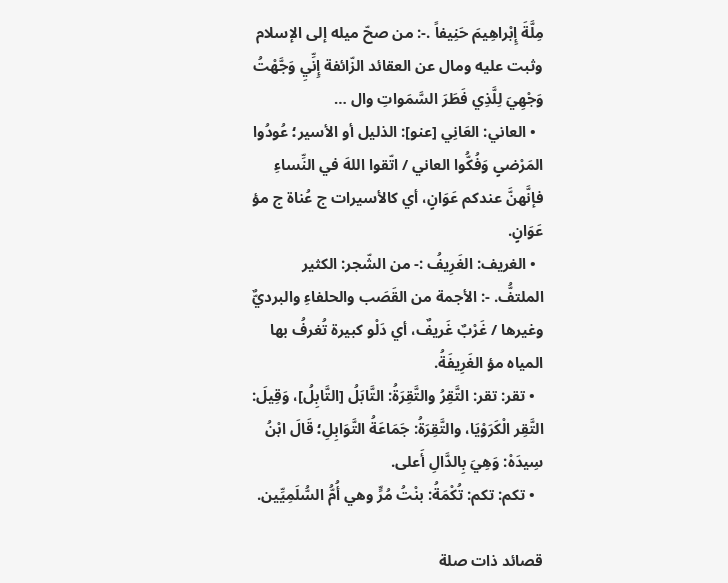مِلَّةَ إِبْراهِيمَ حَنِيفاً .-: من صحّ ميله إلى الإسلام وثبت عليه ومال عن العقائد الزّائفة إِنِّيِ وَجَّهْتُ وَجْهِيَ لِلَّذِي فَطَرَ السَّمَواتِ وال …
  • العاني: العَانِي [عنو]: الذليل أو الأسير؛ عُودُوا المَرْضىٍ وَفُكُّوا العاني / اتّقوا اللهَ في النِّساءِ فإنَّهنَّ عندكم عَوَانٍ، أي كالأسيرات ج عُناة ج مؤ عَوَانٍ.
  • الغريف: الغَرِيفُ :- من الشّجر: الكثير الملتفُّ. -: الأجمة من القَصَب والحلفاءِ والبرديٌّ وغيرها / غَرْبٌ غَريفٌ، أي دَلْو كبيرة تُغرفُ بها المياه مؤ الغَرِيفَةُ.
  • تقر: تقر: التَّقِرُ والتَّقِرَةُ: التَّابَلُ [التَّابِلُ]، وَقِيلَ: التَّقِر الْكَرَوْيَا، والتَّقِرَةُ: جَمَاعَةُ التَّوَابِلِ؛ قَالَ ابْنُ سِيدَهْ: وَهِيَ بِالدَّالِ أَعلى.
  • تكم: تكم: تُكْمَةُ: بنْتُ مُرٍّ وهي أُمُّ السُّلَمِيِّين.

قصائد ذات صلة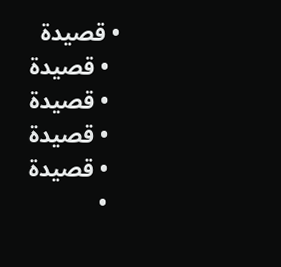• قصيدة
  • قصيدة
  • قصيدة
  • قصيدة
  • قصيدة
  •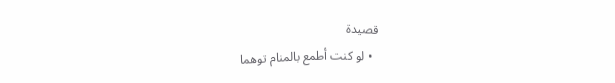قصيدة
  • لو كنت أطمع بالمنام توهما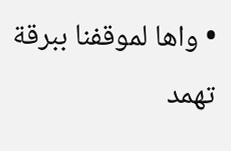• واها لموقفنا ببرقة تهمد